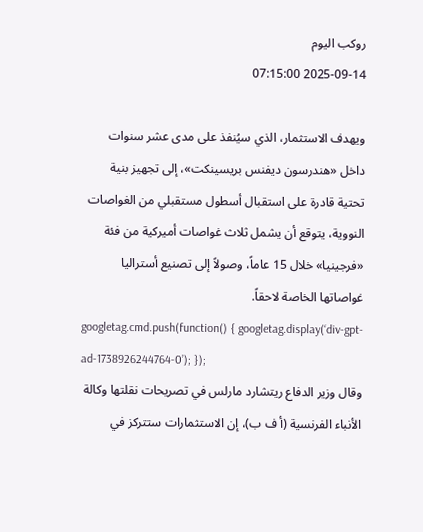روكب اليوم
2025-09-14 07:15:00

ويهدف الاستثمار، الذي سيُنفذ على مدى عشر سنوات داخل «هندرسون ديفنس بريسينكت»، إلى تجهيز بنية تحتية قادرة على استقبال أسطول مستقبلي من الغواصات النووية، يتوقع أن يشمل ثلاث غواصات أميركية من فئة «فرجينيا» خلال 15 عاماً، وصولاً إلى تصنيع أستراليا غواصاتها الخاصة لاحقاً.
googletag.cmd.push(function() { googletag.display(‘div-gpt-ad-1738926244764-0’); });
وقال وزير الدفاع ريتشارد مارلس في تصريحات نقلتها وكالة الأنباء الفرنسية (أ ف ب)، إن الاستثمارات ستتركز في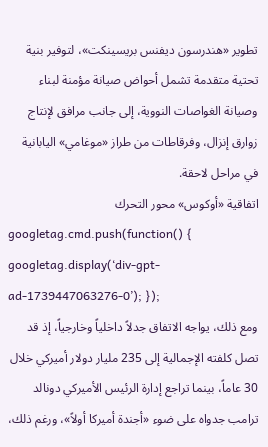تطوير «هندرسون ديفنس بريسينكت»، لتوفير بنية تحتية متقدمة تشمل أحواض صيانة مؤمنة لبناء وصيانة الغواصات النووية، إلى جانب مرافق لإنتاج زوارق إنزال، وفرقاطات من طراز «موغامي» اليابانية في مراحل لاحقة.
اتفاقية «أوكوس» محور التحرك
googletag.cmd.push(function() { googletag.display(‘div-gpt-ad-1739447063276-0’); });
ومع ذلك، يواجه الاتفاق جدلاً داخلياً وخارجياً، إذ قد تصل كلفته الإجمالية إلى 235 مليار دولار أميركي خلال 30 عاماً، بينما تراجع إدارة الرئيس الأميركي دونالد ترامب جدواه على ضوء «أجندة أميركا أولاً»، ورغم ذلك،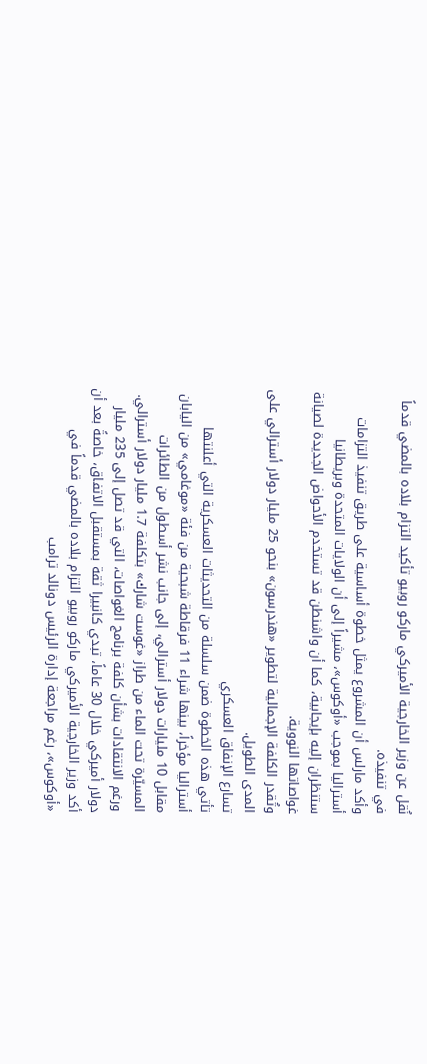نُقل عن وزير الخارجية الأميركي ماركو روبيو تأكيد التزام بلاده بالمضي قدماً في تنفيذه.
وأكد مارلس أن المشروع يمثل خطوة أساسية على طريق تنفيذ التزامات أستراليا بموجب «أوكوس»، مشيراً إلى أن الولايات المتحدة وبريطانيا ستنظران إليه بإيجابية، كما أن واشنطن قد تستخدم الأحواض الجديدة لصيانة غواصاتها النووية.
وتُقدر الكلفة الإجمالية لتطوير «هندرسون» بنحو 25 مليار دولار أسترالي على المدى الطويل.
تسارع الإنفاق العسكري
تأتي هذه الخطوة ضمن سلسلة من التحديثات العسكرية التي أعلنتها أستراليا مؤخراً، بينها شراء 11 فرقاطة شبحية من فئة «موغامي» من اليابان مقابل 10 مليارات دولار أسترالي، إلى جانب نشر أسطول من الطائرات المسيّرة تحت الماء من طراز «غوست شارك» بتكلفة 1.7 مليار دولار أسترالي.
ورغم الانتقادات بشأن كلفة برنامج الغواصات، التي قد تصل إلى 235 مليار دولار أميركي خلال 30 عاماً، تبدي كانبيرا ثقة بمستقبل الاتفاق، خاصةً بعد أن أكد وزير الخارجية الأميركي ماركو روبيو التزام بلاده بالمضي قدماً في «أوكوس»، رغم مراجعة إدارة الرئيس دونالد ترامب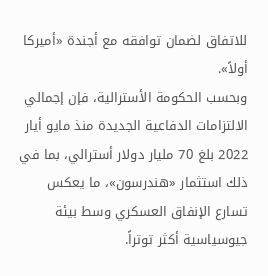للاتفاق لضمان توافقه مع أجندة «أميركا أولاً».
وبحسب الحكومة الأسترالية، فإن إجمالي الالتزامات الدفاعية الجديدة منذ مايو أيار 2022 بلغ 70 مليار دولار أسترالي، بما في ذلك استثمار «هندرسون»، ما يعكس تسارع الإنفاق العسكري وسط بيئة جيوسياسية أكثر توتراً.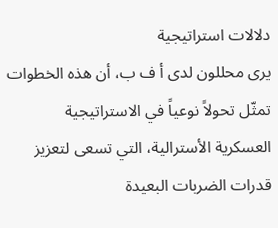دلالات استراتيجية
يرى محللون لدى أ ف ب، أن هذه الخطوات تمثّل تحولاً نوعياً في الاستراتيجية العسكرية الأسترالية، التي تسعى لتعزيز قدرات الضربات البعيدة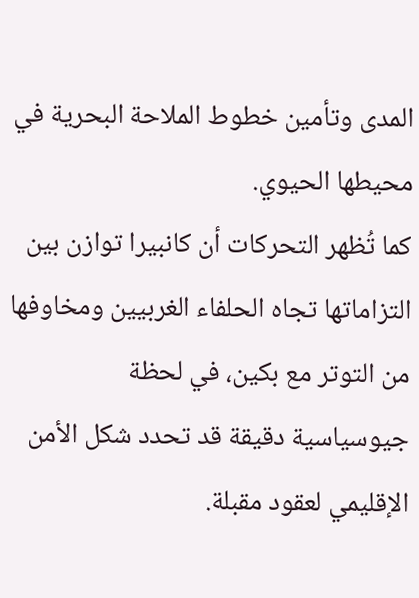المدى وتأمين خطوط الملاحة البحرية في محيطها الحيوي.
كما تُظهر التحركات أن كانبيرا توازن بين التزاماتها تجاه الحلفاء الغربيين ومخاوفها من التوتر مع بكين، في لحظة جيوسياسية دقيقة قد تحدد شكل الأمن الإقليمي لعقود مقبلة.